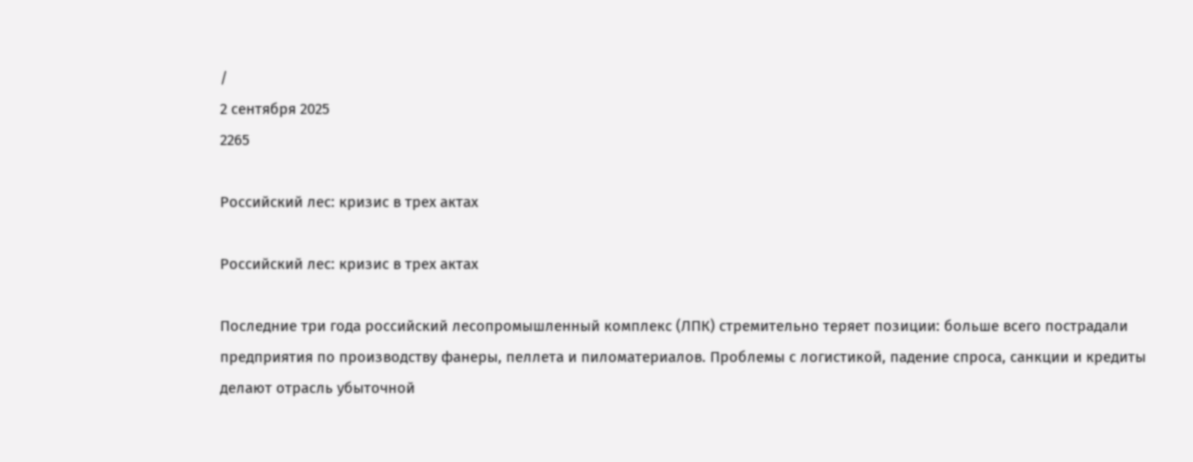/
2 сентября 2025
2265

Российский лес: кризис в трех актах

Российский лес: кризис в трех актах

Последние три года российский лесопромышленный комплекс (ЛПК) стремительно теряет позиции: больше всего пострадали предприятия по производству фанеры, пеллета и пиломатериалов. Проблемы с логистикой, падение спроса, санкции и кредиты делают отрасль убыточной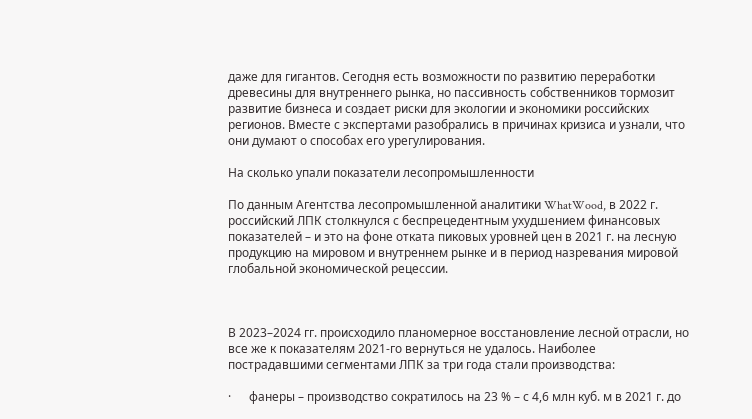даже для гигантов. Сегодня есть возможности по развитию переработки древесины для внутреннего рынка, но пассивность собственников тормозит развитие бизнеса и создает риски для экологии и экономики российских регионов. Вместе с экспертами разобрались в причинах кризиса и узнали, что они думают о способах его урегулирования.

На сколько упали показатели лесопромышленности

По данным Агентства лесопромышленной аналитики WhatWood, в 2022 г. российский ЛПК столкнулся с беспрецедентным ухудшением финансовых показателей – и это на фоне отката пиковых уровней цен в 2021 г. на лесную продукцию на мировом и внутреннем рынке и в период назревания мировой глобальной экономической рецессии.



В 2023–2024 гг. происходило планомерное восстановление лесной отрасли, но все же к показателям 2021-го вернуться не удалось. Наиболее пострадавшими сегментами ЛПК за три года стали производства:

·      фанеры – производство сократилось на 23 % – с 4,6 млн куб. м в 2021 г. до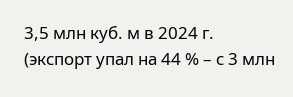3,5 млн куб. м в 2024 г. (экспорт упал на 44 % – с 3 млн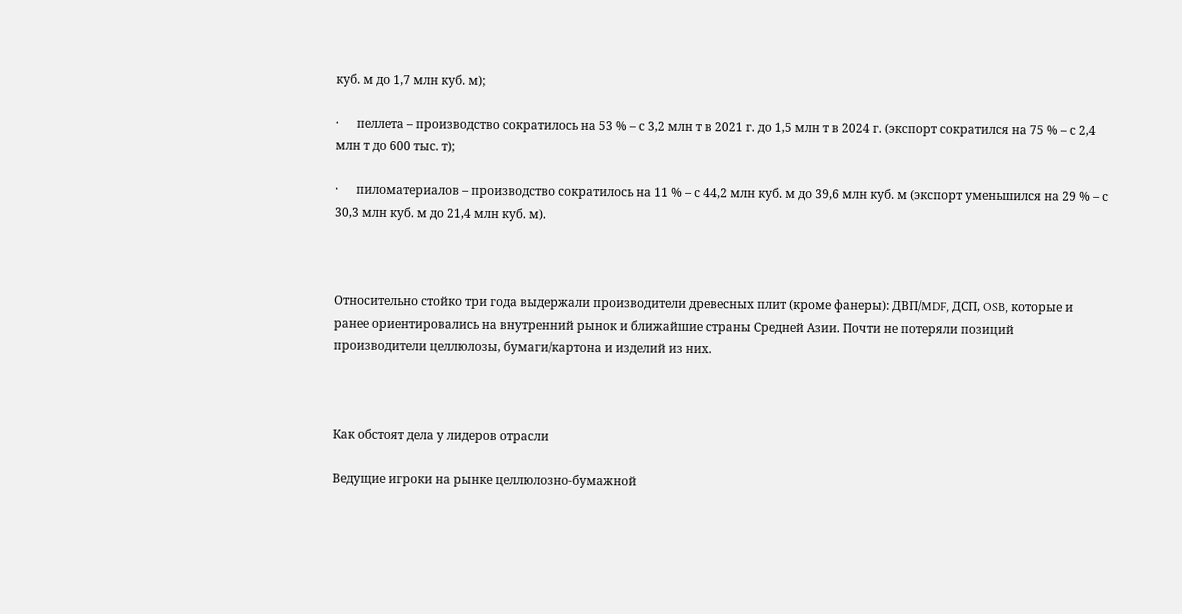куб. м до 1,7 млн куб. м);

·      пеллета – производство сократилось на 53 % – с 3,2 млн т в 2021 г. до 1,5 млн т в 2024 г. (экспорт сократился на 75 % – с 2,4 млн т до 600 тыс. т);

·      пиломатериалов – производство сократилось на 11 % – с 44,2 млн куб. м до 39,6 млн куб. м (экспорт уменьшился на 29 % – с 30,3 млн куб. м до 21,4 млн куб. м).



Относительно стойко три года выдержали производители древесных плит (кроме фанеры): ДВП/MDF, ДСП, OSB, которые и ранее ориентировались на внутренний рынок и ближайшие страны Средней Азии. Почти не потеряли позиций производители целлюлозы, бумаги/картона и изделий из них.



Как обстоят дела у лидеров отрасли

Ведущие игроки на рынке целлюлозно-бумажной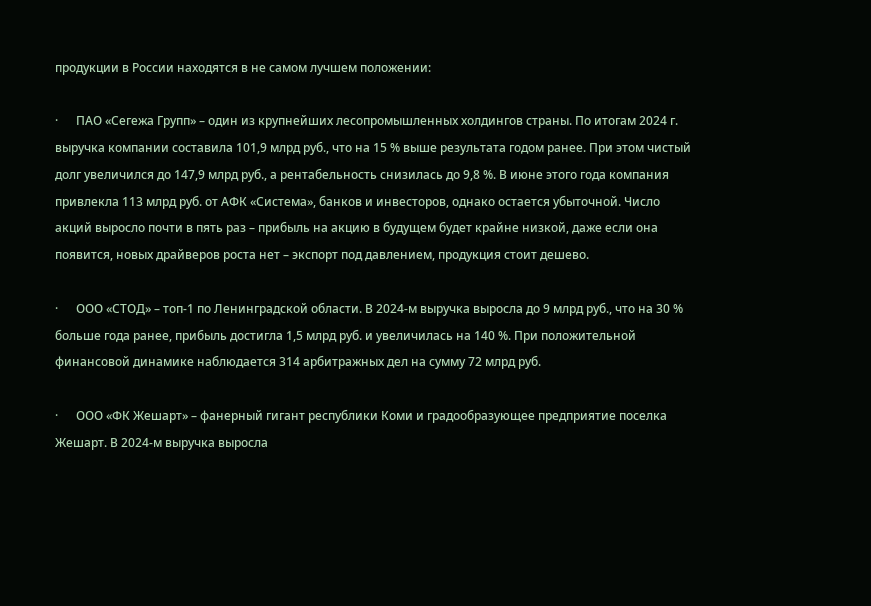продукции в России находятся в не самом лучшем положении:

·      ПАО «Сегежа Групп» – один из крупнейших лесопромышленных холдингов страны. По итогам 2024 г. выручка компании составила 101,9 млрд руб., что на 15 % выше результата годом ранее. При этом чистый долг увеличился до 147,9 млрд руб., а рентабельность снизилась до 9,8 %. В июне этого года компания привлекла 113 млрд руб. от АФК «Система», банков и инвесторов, однако остается убыточной. Число акций выросло почти в пять раз – прибыль на акцию в будущем будет крайне низкой, даже если она появится, новых драйверов роста нет – экспорт под давлением, продукция стоит дешево.

·      ООО «СТОД» – топ-1 по Ленинградской области. В 2024-м выручка выросла до 9 млрд руб., что на 30 % больше года ранее, прибыль достигла 1,5 млрд руб. и увеличилась на 140 %. При положительной финансовой динамике наблюдается 314 арбитражных дел на сумму 72 млрд руб.

·      ООО «ФК Жешарт» – фанерный гигант республики Коми и градообразующее предприятие поселка Жешарт. В 2024-м выручка выросла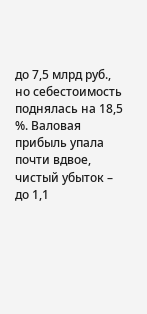до 7,5 млрд руб., но себестоимость поднялась на 18,5 %. Валовая прибыль упала почти вдвое, чистый убыток – до 1,1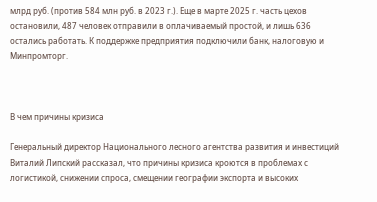млрд руб. (против 584 млн руб. в 2023 г.). Еще в марте 2025 г. часть цехов остановили, 487 человек отправили в оплачиваемый простой, и лишь 636 остались работать. К поддержке предприятия подключили банк, налоговую и Минпромторг.



В чем причины кризиса

Генеральный директор Национального лесного агентства развития и инвестиций Виталий Липский рассказал, что причины кризиса кроются в проблемах с логистикой, снижении спроса, смещении географии экспорта и высоких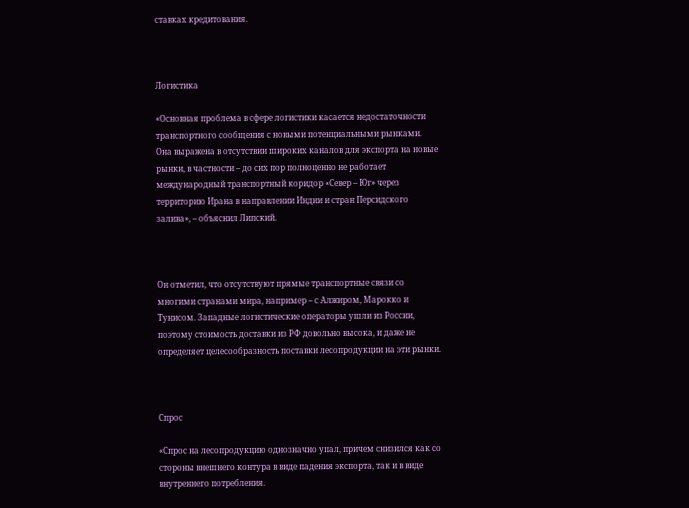ставках кредитования.



Логистика

«Основная проблема в сфере логистики касается недостаточности транспортного сообщения с новыми потенциальными рынками. Она выражена в отсутствии широких каналов для экспорта на новые рынки, в частности – до сих пор полноценно не работает международный транспортный коридор «Север – Юг» через территорию Ирана в направлении Индии и стран Персидского залива», – объяснил Липский.



Он отметил, что отсутствуют прямые транспортные связи со многими странами мира, например – с Алжиром, Марокко и Тунисом. Западные логистические операторы ушли из России, поэтому стоимость доставки из РФ довольно высока, и даже не определяет целесообразность поставки лесопродукции на эти рынки.



Спрос

«Спрос на лесопродукцию однозначно упал, причем снизился как со стороны внешнего контура в виде падения экспорта, так и в виде внутреннего потребления.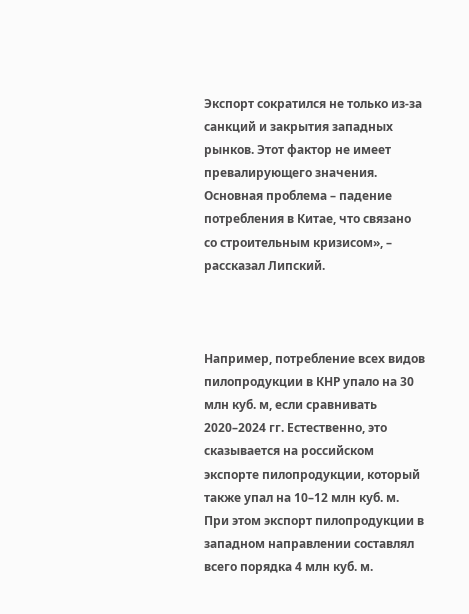Экспорт сократился не только из-за санкций и закрытия западных рынков. Этот фактор не имеет превалирующего значения. Основная проблема – падение потребления в Китае, что связано со строительным кризисом», – рассказал Липский.



Например, потребление всех видов пилопродукции в КНР упало на 30 млн куб. м, если сравнивать 2020–2024 гг. Естественно, это сказывается на российском экспорте пилопродукции, который также упал на 10–12 млн куб. м. При этом экспорт пилопродукции в западном направлении составлял всего порядка 4 млн куб. м.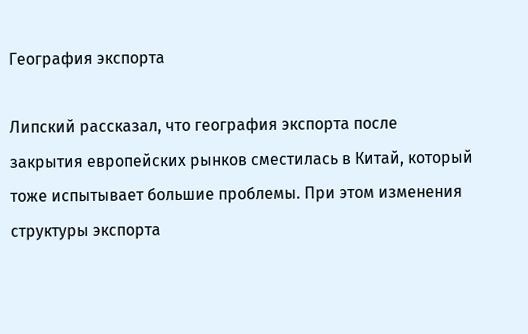География экспорта

Липский рассказал, что география экспорта после закрытия европейских рынков сместилась в Китай, который тоже испытывает большие проблемы. При этом изменения структуры экспорта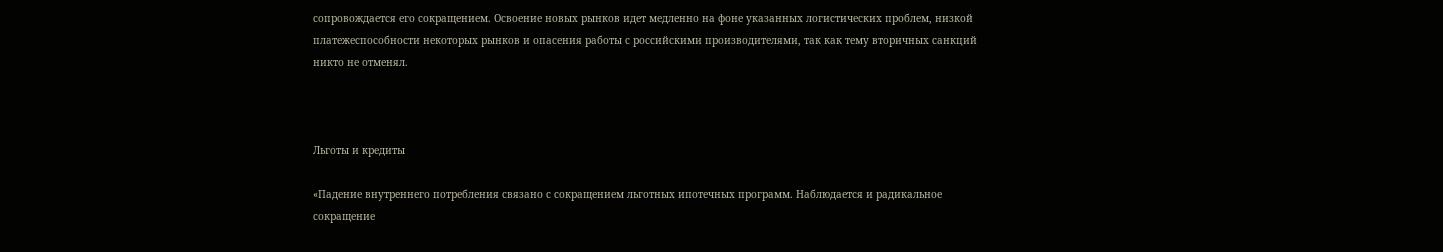сопровождается его сокращением. Освоение новых рынков идет медленно на фоне указанных логистических проблем, низкой платежеспособности некоторых рынков и опасения работы с российскими производителями, так как тему вторичных санкций никто не отменял.



Льготы и кредиты

«Падение внутреннего потребления связано с сокращением льготных ипотечных программ. Наблюдается и радикальное сокращение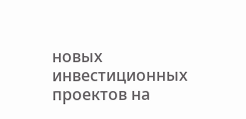новых инвестиционных проектов на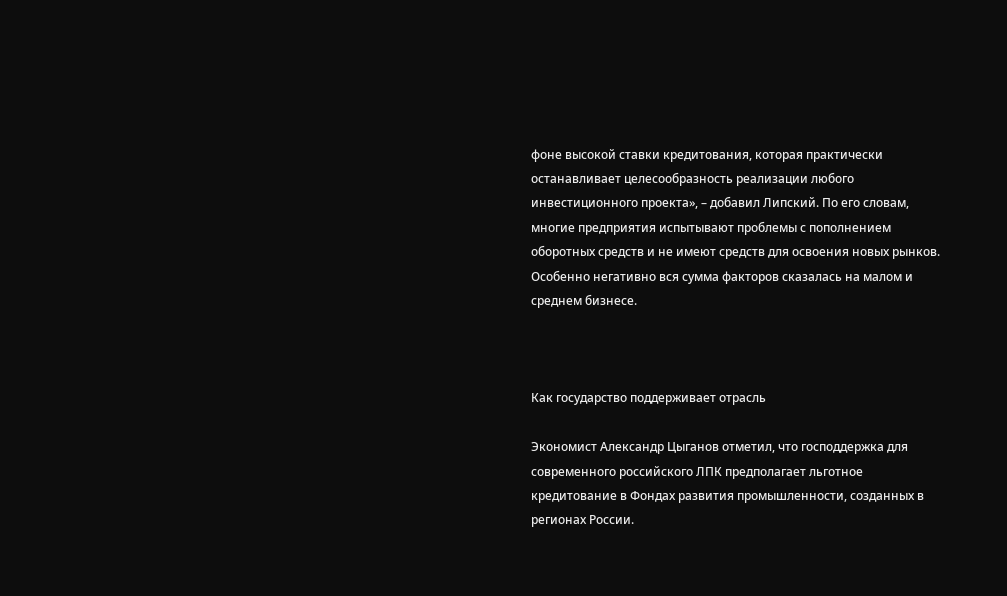фоне высокой ставки кредитования, которая практически останавливает целесообразность реализации любого инвестиционного проекта», – добавил Липский. По его словам, многие предприятия испытывают проблемы с пополнением оборотных средств и не имеют средств для освоения новых рынков. Особенно негативно вся сумма факторов сказалась на малом и среднем бизнесе.



Как государство поддерживает отрасль

Экономист Александр Цыганов отметил, что господдержка для современного российского ЛПК предполагает льготное кредитование в Фондах развития промышленности, созданных в регионах России.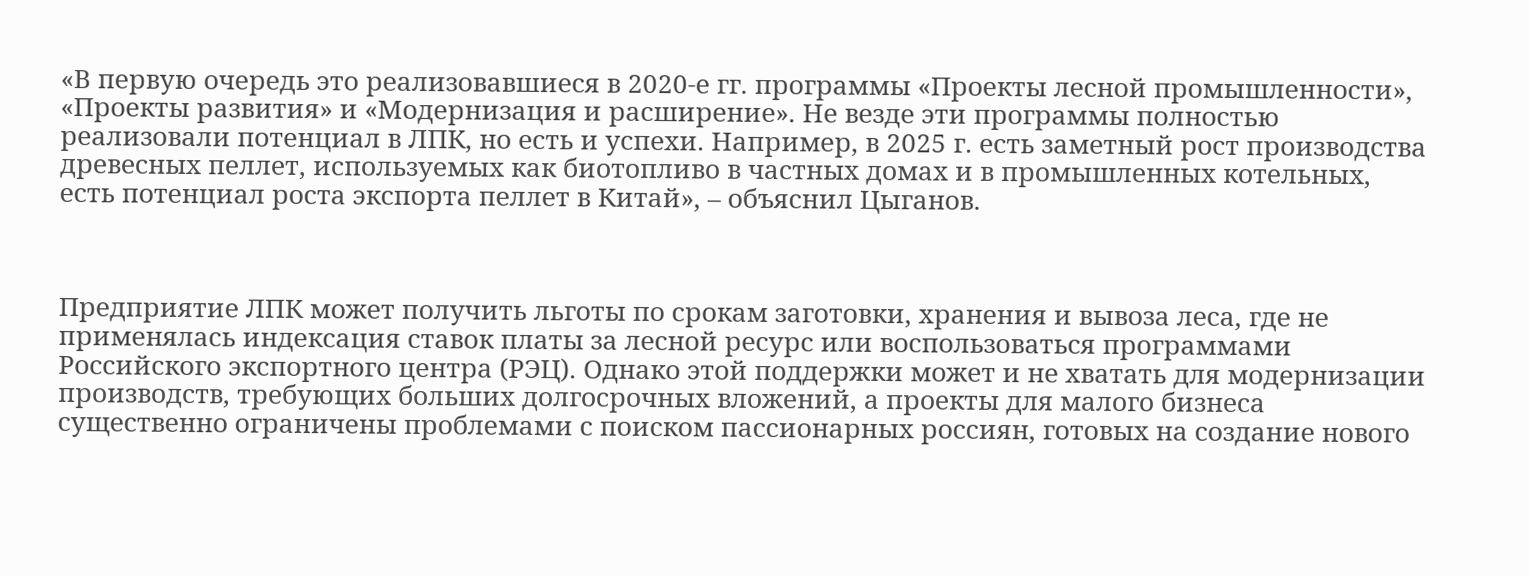«В первую очередь это реализовавшиеся в 2020-е гг. программы «Проекты лесной промышленности», «Проекты развития» и «Модернизация и расширение». Не везде эти программы полностью реализовали потенциал в ЛПК, но есть и успехи. Например, в 2025 г. есть заметный рост производства древесных пеллет, используемых как биотопливо в частных домах и в промышленных котельных, есть потенциал роста экспорта пеллет в Китай», – объяснил Цыганов.



Предприятие ЛПК может получить льготы по срокам заготовки, хранения и вывоза леса, где не применялась индексация ставок платы за лесной ресурс или воспользоваться программами Российского экспортного центра (РЭЦ). Однако этой поддержки может и не хватать для модернизации производств, требующих больших долгосрочных вложений, а проекты для малого бизнеса существенно ограничены проблемами с поиском пассионарных россиян, готовых на создание нового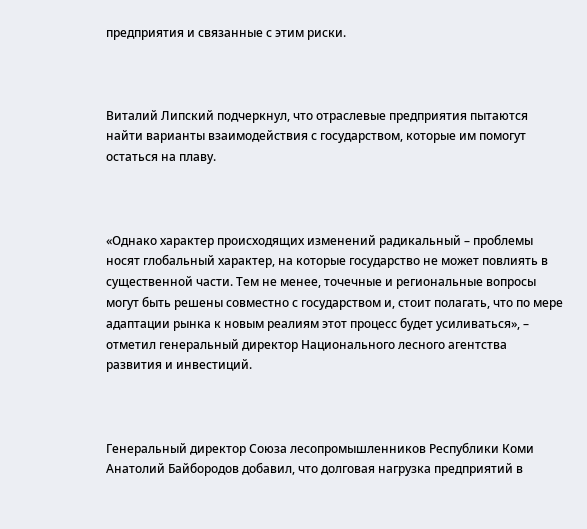предприятия и связанные с этим риски.



Виталий Липский подчеркнул, что отраслевые предприятия пытаются найти варианты взаимодействия с государством, которые им помогут остаться на плаву.



«Однако характер происходящих изменений радикальный – проблемы носят глобальный характер, на которые государство не может повлиять в существенной части. Тем не менее, точечные и региональные вопросы могут быть решены совместно с государством и, стоит полагать, что по мере адаптации рынка к новым реалиям этот процесс будет усиливаться», – отметил генеральный директор Национального лесного агентства развития и инвестиций.



Генеральный директор Союза лесопромышленников Республики Коми Анатолий Байбородов добавил, что долговая нагрузка предприятий в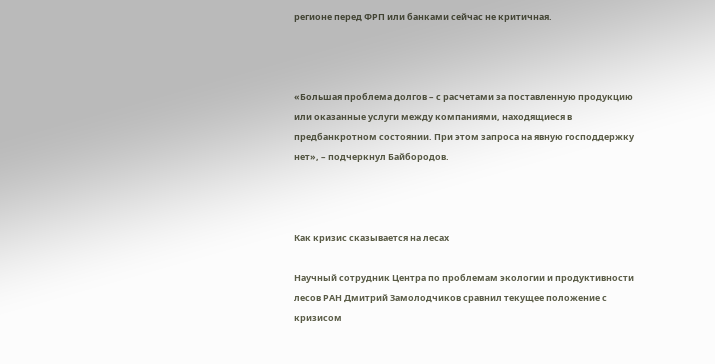регионе перед ФРП или банками сейчас не критичная.



«Большая проблема долгов – с расчетами за поставленную продукцию или оказанные услуги между компаниями, находящиеся в предбанкротном состоянии. При этом запроса на явную господдержку нет», – подчеркнул Байбородов.



Как кризис сказывается на лесах

Научный сотрудник Центра по проблемам экологии и продуктивности лесов РАН Дмитрий Замолодчиков сравнил текущее положение с кризисом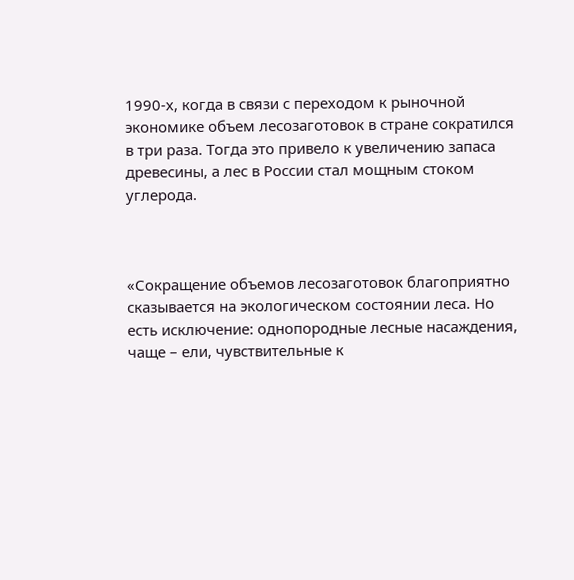1990-х, когда в связи с переходом к рыночной экономике объем лесозаготовок в стране сократился в три раза. Тогда это привело к увеличению запаса древесины, а лес в России стал мощным стоком углерода.



«Сокращение объемов лесозаготовок благоприятно сказывается на экологическом состоянии леса. Но есть исключение: однопородные лесные насаждения, чаще – ели, чувствительные к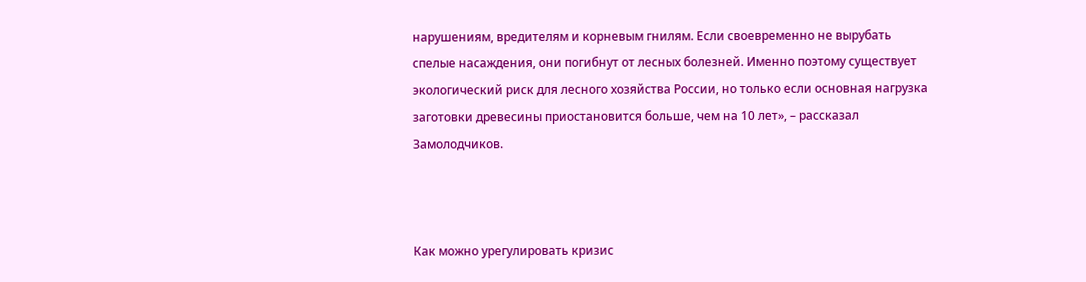нарушениям, вредителям и корневым гнилям. Если своевременно не вырубать спелые насаждения, они погибнут от лесных болезней. Именно поэтому существует экологический риск для лесного хозяйства России, но только если основная нагрузка заготовки древесины приостановится больше, чем на 10 лет», – рассказал Замолодчиков.



Как можно урегулировать кризис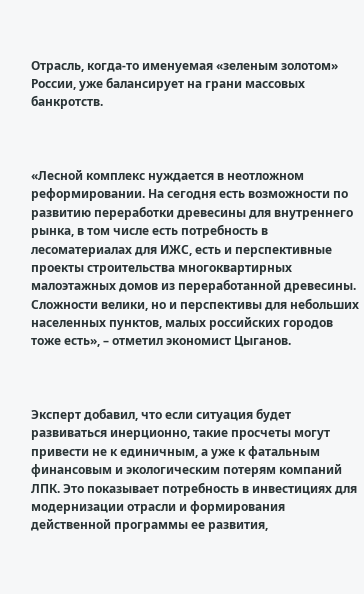Отрасль, когда-то именуемая «зеленым золотом» России, уже балансирует на грани массовых банкротств.



«Лесной комплекс нуждается в неотложном реформировании. На сегодня есть возможности по развитию переработки древесины для внутреннего рынка, в том числе есть потребность в лесоматериалах для ИЖС, есть и перспективные проекты строительства многоквартирных малоэтажных домов из переработанной древесины. Сложности велики, но и перспективы для небольших населенных пунктов, малых российских городов тоже есть», – отметил экономист Цыганов.



Эксперт добавил, что если ситуация будет развиваться инерционно, такие просчеты могут привести не к единичным, а уже к фатальным финансовым и экологическим потерям компаний ЛПК. Это показывает потребность в инвестициях для модернизации отрасли и формирования действенной программы ее развития,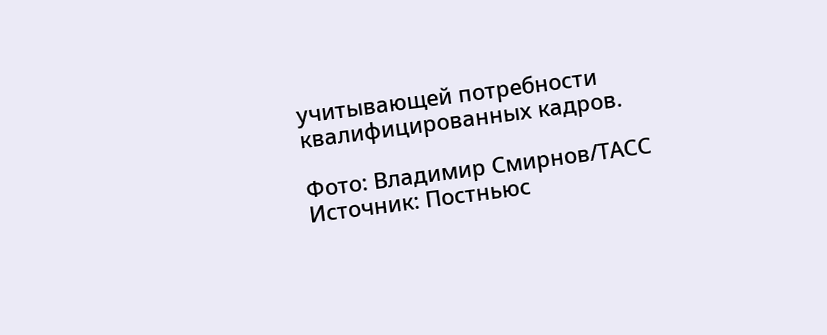учитывающей потребности квалифицированных кадров.

Фото: Владимир Смирнов/ТАСС
Источник: Постньюс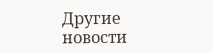Другие новости